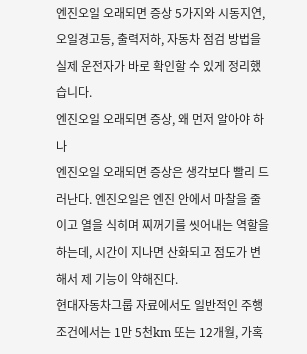엔진오일 오래되면 증상 5가지와 시동지연, 오일경고등, 출력저하, 자동차 점검 방법을 실제 운전자가 바로 확인할 수 있게 정리했습니다.
엔진오일 오래되면 증상, 왜 먼저 알아야 하나
엔진오일 오래되면 증상은 생각보다 빨리 드러난다. 엔진오일은 엔진 안에서 마찰을 줄이고 열을 식히며 찌꺼기를 씻어내는 역할을 하는데, 시간이 지나면 산화되고 점도가 변해서 제 기능이 약해진다.
현대자동차그룹 자료에서도 일반적인 주행 조건에서는 1만 5천km 또는 12개월, 가혹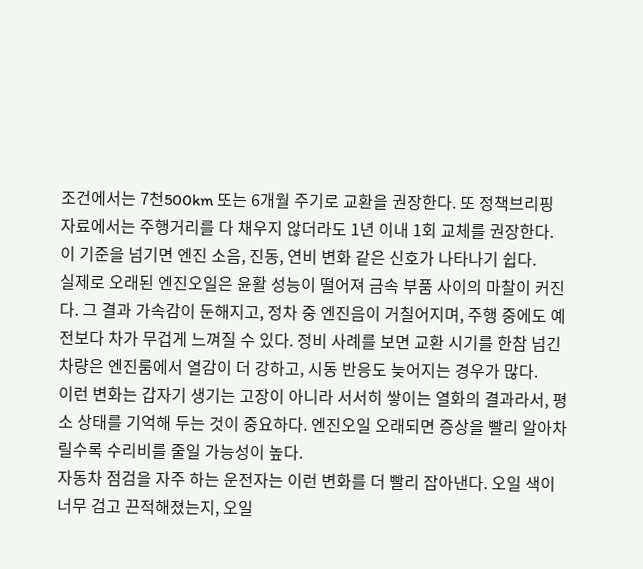조건에서는 7천500km 또는 6개월 주기로 교환을 권장한다. 또 정책브리핑 자료에서는 주행거리를 다 채우지 않더라도 1년 이내 1회 교체를 권장한다. 이 기준을 넘기면 엔진 소음, 진동, 연비 변화 같은 신호가 나타나기 쉽다.
실제로 오래된 엔진오일은 윤활 성능이 떨어져 금속 부품 사이의 마찰이 커진다. 그 결과 가속감이 둔해지고, 정차 중 엔진음이 거칠어지며, 주행 중에도 예전보다 차가 무겁게 느껴질 수 있다. 정비 사례를 보면 교환 시기를 한참 넘긴 차량은 엔진룸에서 열감이 더 강하고, 시동 반응도 늦어지는 경우가 많다.
이런 변화는 갑자기 생기는 고장이 아니라 서서히 쌓이는 열화의 결과라서, 평소 상태를 기억해 두는 것이 중요하다. 엔진오일 오래되면 증상을 빨리 알아차릴수록 수리비를 줄일 가능성이 높다.
자동차 점검을 자주 하는 운전자는 이런 변화를 더 빨리 잡아낸다. 오일 색이 너무 검고 끈적해졌는지, 오일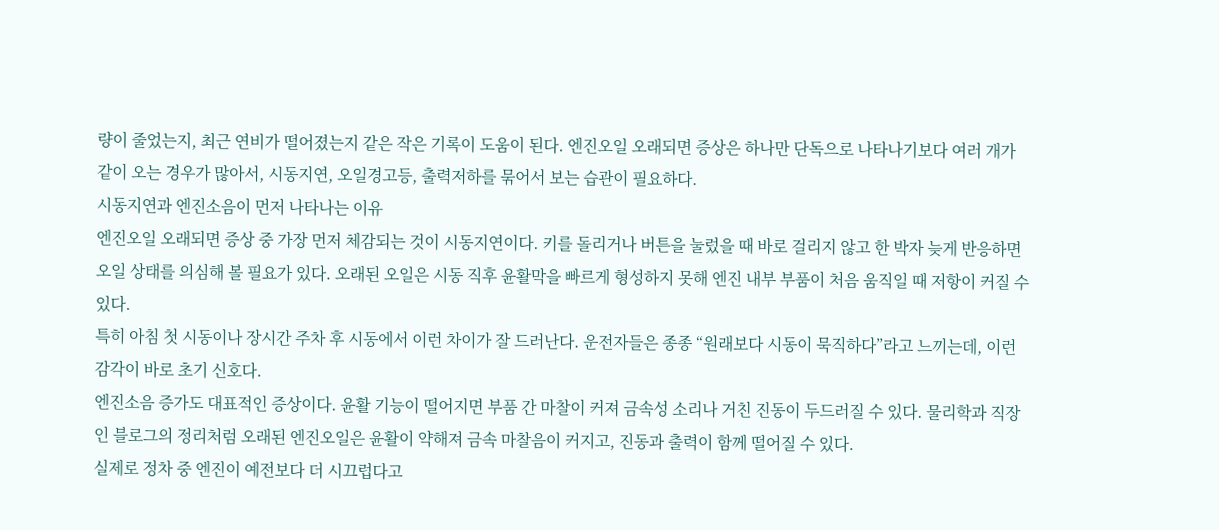량이 줄었는지, 최근 연비가 떨어졌는지 같은 작은 기록이 도움이 된다. 엔진오일 오래되면 증상은 하나만 단독으로 나타나기보다 여러 개가 같이 오는 경우가 많아서, 시동지연, 오일경고등, 출력저하를 묶어서 보는 습관이 필요하다.
시동지연과 엔진소음이 먼저 나타나는 이유
엔진오일 오래되면 증상 중 가장 먼저 체감되는 것이 시동지연이다. 키를 돌리거나 버튼을 눌렀을 때 바로 걸리지 않고 한 박자 늦게 반응하면 오일 상태를 의심해 볼 필요가 있다. 오래된 오일은 시동 직후 윤활막을 빠르게 형성하지 못해 엔진 내부 부품이 처음 움직일 때 저항이 커질 수 있다.
특히 아침 첫 시동이나 장시간 주차 후 시동에서 이런 차이가 잘 드러난다. 운전자들은 종종 “원래보다 시동이 묵직하다”라고 느끼는데, 이런 감각이 바로 초기 신호다.
엔진소음 증가도 대표적인 증상이다. 윤활 기능이 떨어지면 부품 간 마찰이 커져 금속성 소리나 거친 진동이 두드러질 수 있다. 물리학과 직장인 블로그의 정리처럼 오래된 엔진오일은 윤활이 약해져 금속 마찰음이 커지고, 진동과 출력이 함께 떨어질 수 있다.
실제로 정차 중 엔진이 예전보다 더 시끄럽다고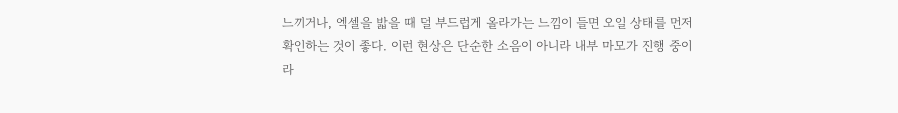느끼거나, 엑셀을 밟을 때 덜 부드럽게 올라가는 느낌이 들면 오일 상태를 먼저 확인하는 것이 좋다. 이런 현상은 단순한 소음이 아니라 내부 마모가 진행 중이라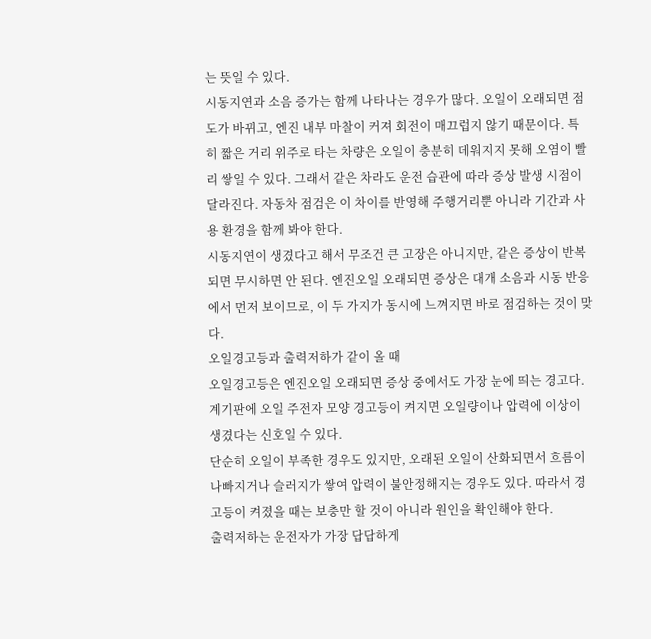는 뜻일 수 있다.
시동지연과 소음 증가는 함께 나타나는 경우가 많다. 오일이 오래되면 점도가 바뀌고, 엔진 내부 마찰이 커져 회전이 매끄럽지 않기 때문이다. 특히 짧은 거리 위주로 타는 차량은 오일이 충분히 데워지지 못해 오염이 빨리 쌓일 수 있다. 그래서 같은 차라도 운전 습관에 따라 증상 발생 시점이 달라진다. 자동차 점검은 이 차이를 반영해 주행거리뿐 아니라 기간과 사용 환경을 함께 봐야 한다.
시동지연이 생겼다고 해서 무조건 큰 고장은 아니지만, 같은 증상이 반복되면 무시하면 안 된다. 엔진오일 오래되면 증상은 대개 소음과 시동 반응에서 먼저 보이므로, 이 두 가지가 동시에 느껴지면 바로 점검하는 것이 맞다.
오일경고등과 출력저하가 같이 올 때
오일경고등은 엔진오일 오래되면 증상 중에서도 가장 눈에 띄는 경고다. 계기판에 오일 주전자 모양 경고등이 켜지면 오일량이나 압력에 이상이 생겼다는 신호일 수 있다.
단순히 오일이 부족한 경우도 있지만, 오래된 오일이 산화되면서 흐름이 나빠지거나 슬러지가 쌓여 압력이 불안정해지는 경우도 있다. 따라서 경고등이 켜졌을 때는 보충만 할 것이 아니라 원인을 확인해야 한다.
출력저하는 운전자가 가장 답답하게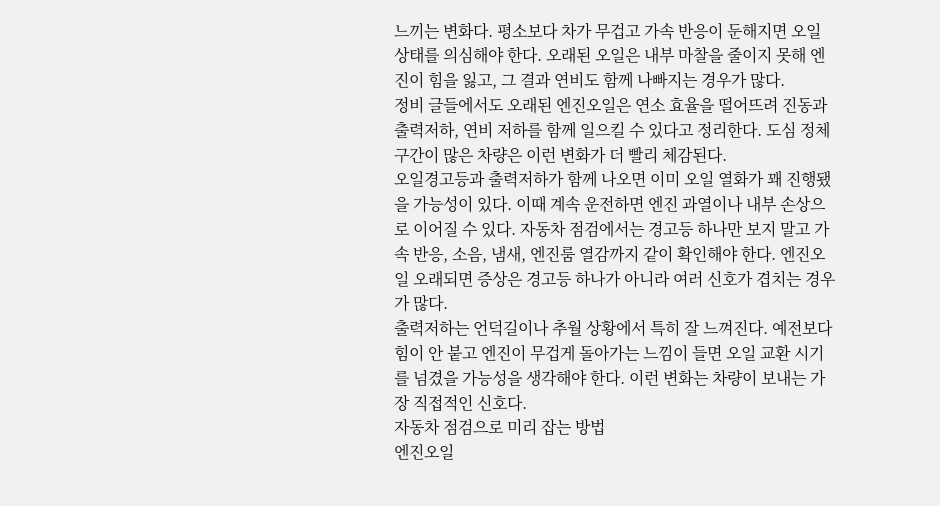느끼는 변화다. 평소보다 차가 무겁고 가속 반응이 둔해지면 오일 상태를 의심해야 한다. 오래된 오일은 내부 마찰을 줄이지 못해 엔진이 힘을 잃고, 그 결과 연비도 함께 나빠지는 경우가 많다.
정비 글들에서도 오래된 엔진오일은 연소 효율을 떨어뜨려 진동과 출력저하, 연비 저하를 함께 일으킬 수 있다고 정리한다. 도심 정체 구간이 많은 차량은 이런 변화가 더 빨리 체감된다.
오일경고등과 출력저하가 함께 나오면 이미 오일 열화가 꽤 진행됐을 가능성이 있다. 이때 계속 운전하면 엔진 과열이나 내부 손상으로 이어질 수 있다. 자동차 점검에서는 경고등 하나만 보지 말고 가속 반응, 소음, 냄새, 엔진룸 열감까지 같이 확인해야 한다. 엔진오일 오래되면 증상은 경고등 하나가 아니라 여러 신호가 겹치는 경우가 많다.
출력저하는 언덕길이나 추월 상황에서 특히 잘 느껴진다. 예전보다 힘이 안 붙고 엔진이 무겁게 돌아가는 느낌이 들면 오일 교환 시기를 넘겼을 가능성을 생각해야 한다. 이런 변화는 차량이 보내는 가장 직접적인 신호다.
자동차 점검으로 미리 잡는 방법
엔진오일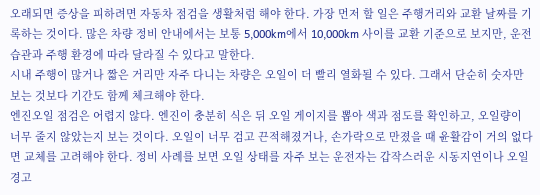오래되면 증상을 피하려면 자동차 점검을 생활처럼 해야 한다. 가장 먼저 할 일은 주행거리와 교환 날짜를 기록하는 것이다. 많은 차량 정비 안내에서는 보통 5,000km에서 10,000km 사이를 교환 기준으로 보지만, 운전 습관과 주행 환경에 따라 달라질 수 있다고 말한다.
시내 주행이 많거나 짧은 거리만 자주 다니는 차량은 오일이 더 빨리 열화될 수 있다. 그래서 단순히 숫자만 보는 것보다 기간도 함께 체크해야 한다.
엔진오일 점검은 어렵지 않다. 엔진이 충분히 식은 뒤 오일 게이지를 뽑아 색과 점도를 확인하고, 오일량이 너무 줄지 않았는지 보는 것이다. 오일이 너무 검고 끈적해졌거나, 손가락으로 만졌을 때 윤활감이 거의 없다면 교체를 고려해야 한다. 정비 사례를 보면 오일 상태를 자주 보는 운전자는 갑작스러운 시동지연이나 오일경고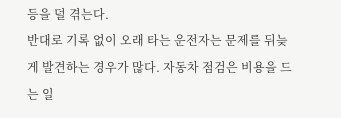등을 덜 겪는다.
반대로 기록 없이 오래 타는 운전자는 문제를 뒤늦게 발견하는 경우가 많다. 자동차 점검은 비용을 드는 일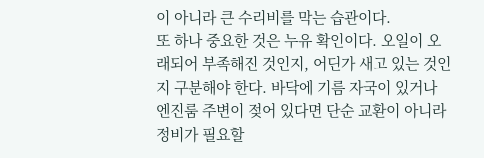이 아니라 큰 수리비를 막는 습관이다.
또 하나 중요한 것은 누유 확인이다. 오일이 오래되어 부족해진 것인지, 어딘가 새고 있는 것인지 구분해야 한다. 바닥에 기름 자국이 있거나 엔진룸 주변이 젖어 있다면 단순 교환이 아니라 정비가 필요할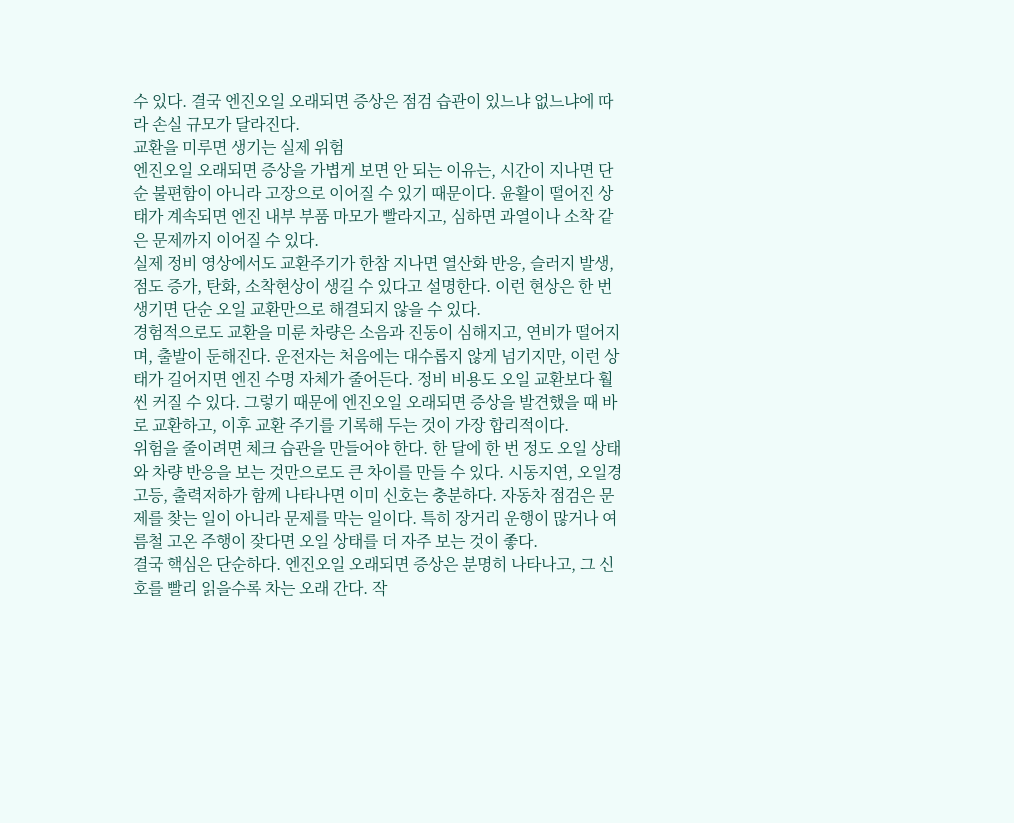수 있다. 결국 엔진오일 오래되면 증상은 점검 습관이 있느냐 없느냐에 따라 손실 규모가 달라진다.
교환을 미루면 생기는 실제 위험
엔진오일 오래되면 증상을 가볍게 보면 안 되는 이유는, 시간이 지나면 단순 불편함이 아니라 고장으로 이어질 수 있기 때문이다. 윤활이 떨어진 상태가 계속되면 엔진 내부 부품 마모가 빨라지고, 심하면 과열이나 소착 같은 문제까지 이어질 수 있다.
실제 정비 영상에서도 교환주기가 한참 지나면 열산화 반응, 슬러지 발생, 점도 증가, 탄화, 소착현상이 생길 수 있다고 설명한다. 이런 현상은 한 번 생기면 단순 오일 교환만으로 해결되지 않을 수 있다.
경험적으로도 교환을 미룬 차량은 소음과 진동이 심해지고, 연비가 떨어지며, 출발이 둔해진다. 운전자는 처음에는 대수롭지 않게 넘기지만, 이런 상태가 길어지면 엔진 수명 자체가 줄어든다. 정비 비용도 오일 교환보다 훨씬 커질 수 있다. 그렇기 때문에 엔진오일 오래되면 증상을 발견했을 때 바로 교환하고, 이후 교환 주기를 기록해 두는 것이 가장 합리적이다.
위험을 줄이려면 체크 습관을 만들어야 한다. 한 달에 한 번 정도 오일 상태와 차량 반응을 보는 것만으로도 큰 차이를 만들 수 있다. 시동지연, 오일경고등, 출력저하가 함께 나타나면 이미 신호는 충분하다. 자동차 점검은 문제를 찾는 일이 아니라 문제를 막는 일이다. 특히 장거리 운행이 많거나 여름철 고온 주행이 잦다면 오일 상태를 더 자주 보는 것이 좋다.
결국 핵심은 단순하다. 엔진오일 오래되면 증상은 분명히 나타나고, 그 신호를 빨리 읽을수록 차는 오래 간다. 작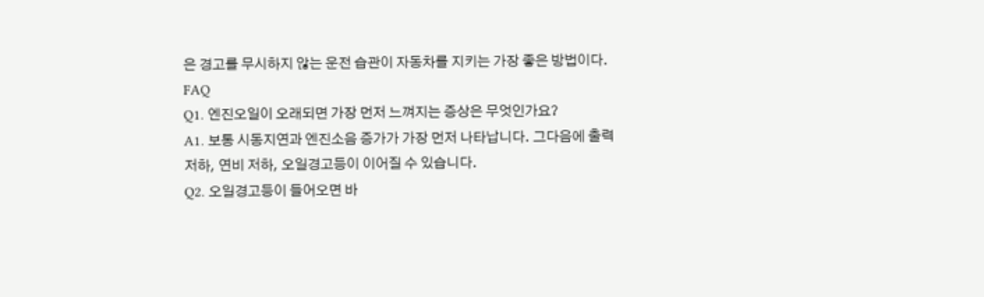은 경고를 무시하지 않는 운전 습관이 자동차를 지키는 가장 좋은 방법이다.
FAQ
Q1. 엔진오일이 오래되면 가장 먼저 느껴지는 증상은 무엇인가요?
A1. 보통 시동지연과 엔진소음 증가가 가장 먼저 나타납니다. 그다음에 출력저하, 연비 저하, 오일경고등이 이어질 수 있습니다.
Q2. 오일경고등이 들어오면 바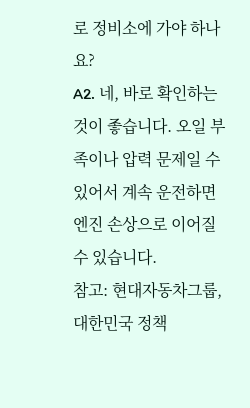로 정비소에 가야 하나요?
A2. 네, 바로 확인하는 것이 좋습니다. 오일 부족이나 압력 문제일 수 있어서 계속 운전하면 엔진 손상으로 이어질 수 있습니다.
참고: 현대자동차그룹, 대한민국 정책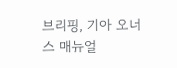브리핑, 기아 오너스 매뉴얼